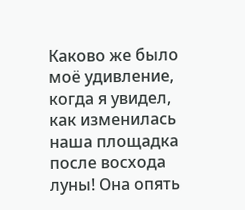Каково же было моё удивление, когда я увидел, как изменилась наша площадка после восхода луны! Она опять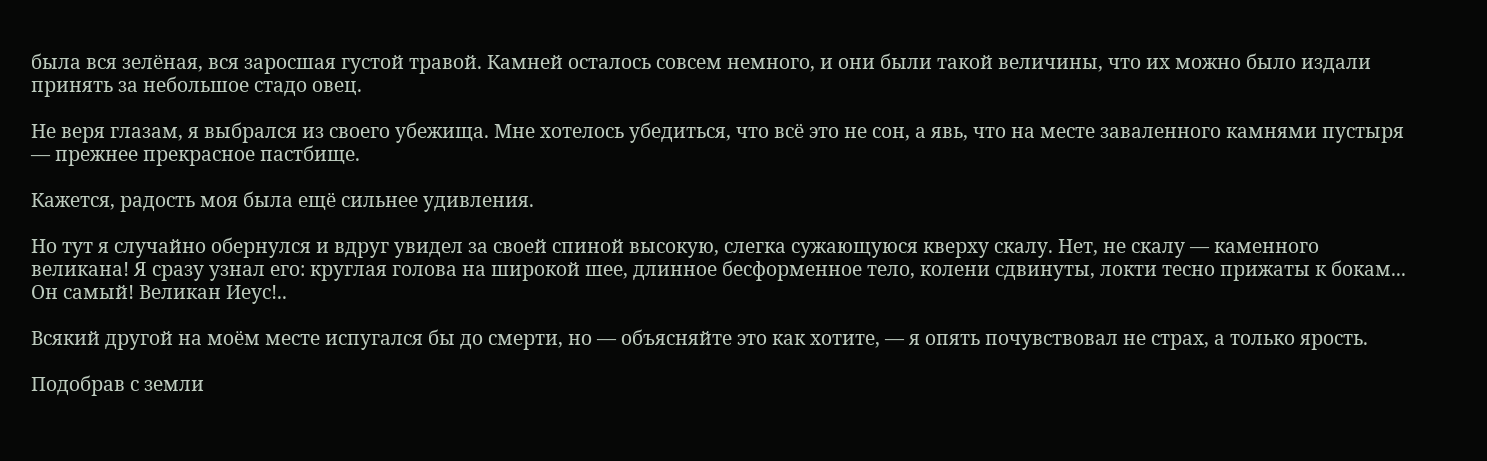была вся зелёная, вся заросшая густой травой. Камней осталось совсем немного, и они были такой величины, что их можно было издали принять за небольшое стадо овец.

Не веря глазам, я выбрался из своего убежища. Мне хотелось убедиться, что всё это не сон, а явь, что на месте заваленного камнями пустыря — прежнее прекрасное пастбище.

Кажется, радость моя была ещё сильнее удивления.

Но тут я случайно обернулся и вдруг увидел за своей спиной высокую, слегка сужающуюся кверху скалу. Нет, не скалу — каменного великана! Я сразу узнал его: круглая голова на широкой шее, длинное бесформенное тело, колени сдвинуты, локти тесно прижаты к бокам... Он самый! Великан Иеус!..

Всякий другой на моём месте испугался бы до смерти, но — объясняйте это как хотите, — я опять почувствовал не страх, а только ярость.

Подобрав с земли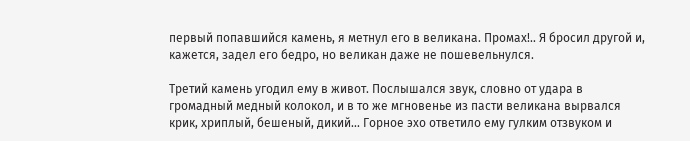первый попавшийся камень, я метнул его в великана. Промах!.. Я бросил другой и, кажется, задел его бедро, но великан даже не пошевельнулся.

Третий камень угодил ему в живот. Послышался звук, словно от удара в громадный медный колокол, и в то же мгновенье из пасти великана вырвался крик, хриплый, бешеный, дикий... Горное эхо ответило ему гулким отзвуком и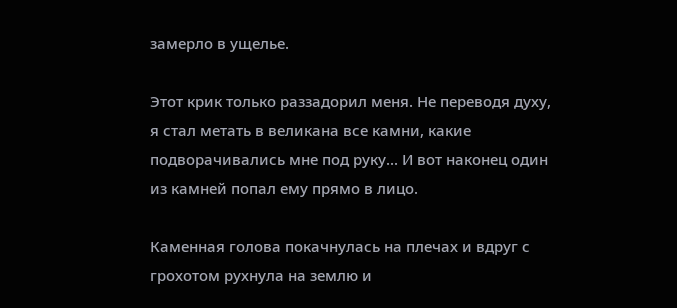замерло в ущелье.

Этот крик только раззадорил меня. Не переводя духу, я стал метать в великана все камни, какие подворачивались мне под руку... И вот наконец один из камней попал ему прямо в лицо.

Каменная голова покачнулась на плечах и вдруг с грохотом рухнула на землю и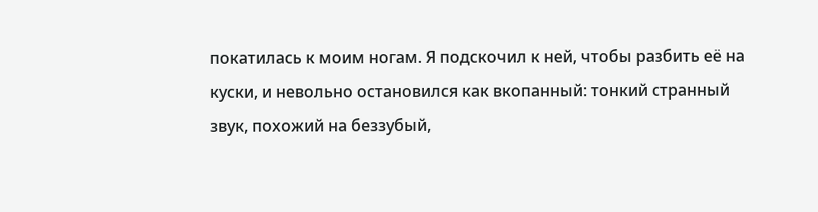покатилась к моим ногам. Я подскочил к ней, чтобы разбить её на куски, и невольно остановился как вкопанный: тонкий странный звук, похожий на беззубый,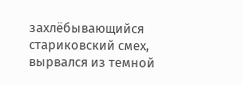захлёбывающийся стариковский смех, вырвался из темной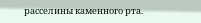расселины каменного рта.